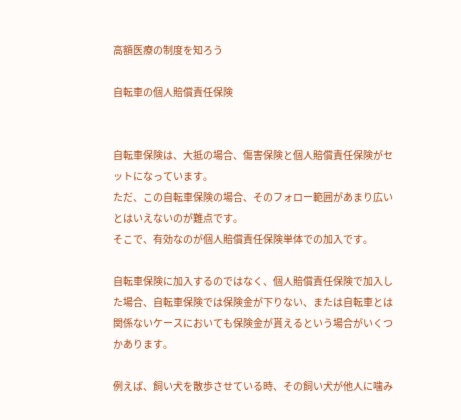高額医療の制度を知ろう

自転車の個人賠償責任保険


自転車保険は、大抵の場合、傷害保険と個人賠償責任保険がセットになっています。
ただ、この自転車保険の場合、そのフォロー範囲があまり広いとはいえないのが難点です。
そこで、有効なのが個人賠償責任保険単体での加入です。

自転車保険に加入するのではなく、個人賠償責任保険で加入した場合、自転車保険では保険金が下りない、または自転車とは関係ないケースにおいても保険金が貰えるという場合がいくつかあります。

例えば、飼い犬を散歩させている時、その飼い犬が他人に噛み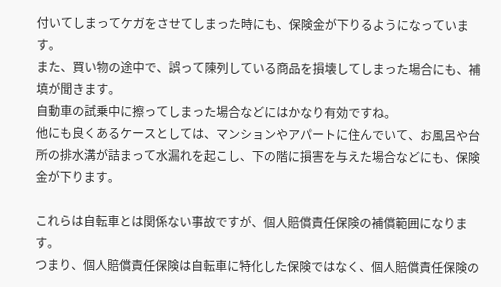付いてしまってケガをさせてしまった時にも、保険金が下りるようになっています。
また、買い物の途中で、誤って陳列している商品を損壊してしまった場合にも、補填が聞きます。
自動車の試乗中に擦ってしまった場合などにはかなり有効ですね。
他にも良くあるケースとしては、マンションやアパートに住んでいて、お風呂や台所の排水溝が詰まって水漏れを起こし、下の階に損害を与えた場合などにも、保険金が下ります。

これらは自転車とは関係ない事故ですが、個人賠償責任保険の補償範囲になります。
つまり、個人賠償責任保険は自転車に特化した保険ではなく、個人賠償責任保険の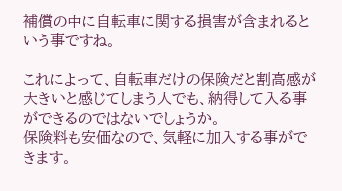補償の中に自転車に関する損害が含まれるという事ですね。

これによって、自転車だけの保険だと割高感が大きいと感じてしまう人でも、納得して入る事ができるのではないでしょうか。
保険料も安価なので、気軽に加入する事ができます。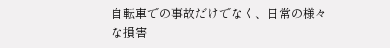自転車での事故だけでなく、日常の様々な損害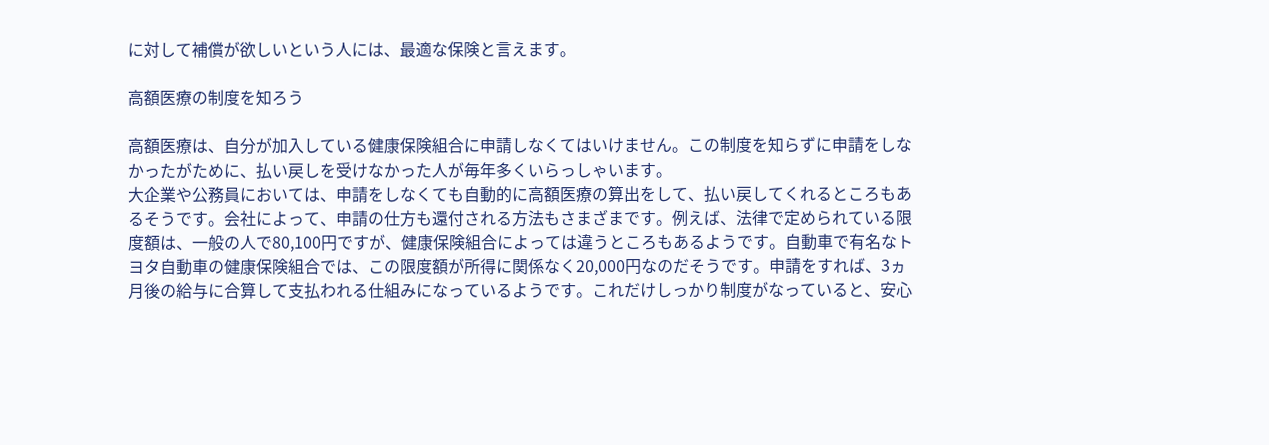に対して補償が欲しいという人には、最適な保険と言えます。

高額医療の制度を知ろう

高額医療は、自分が加入している健康保険組合に申請しなくてはいけません。この制度を知らずに申請をしなかったがために、払い戻しを受けなかった人が毎年多くいらっしゃいます。
大企業や公務員においては、申請をしなくても自動的に高額医療の算出をして、払い戻してくれるところもあるそうです。会社によって、申請の仕方も還付される方法もさまざまです。例えば、法律で定められている限度額は、一般の人で80,100円ですが、健康保険組合によっては違うところもあるようです。自動車で有名なトヨタ自動車の健康保険組合では、この限度額が所得に関係なく20,000円なのだそうです。申請をすれば、3ヵ月後の給与に合算して支払われる仕組みになっているようです。これだけしっかり制度がなっていると、安心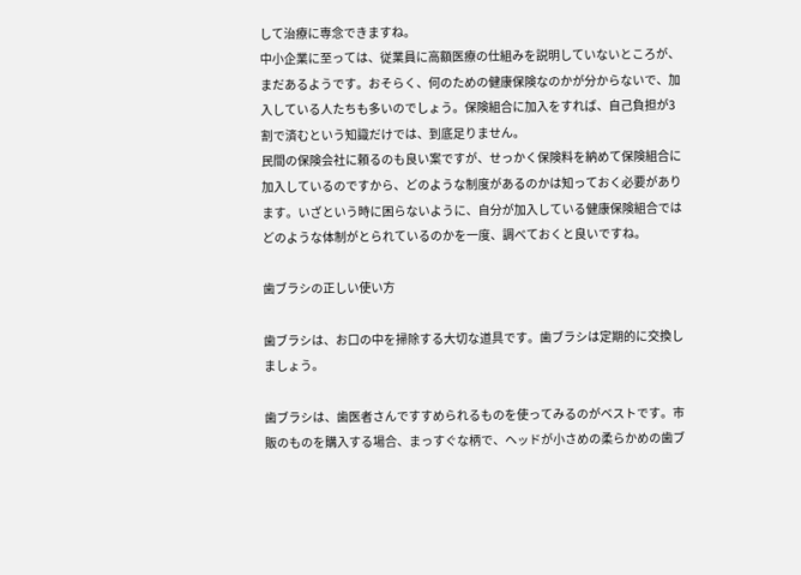して治療に専念できますね。
中小企業に至っては、従業員に高額医療の仕組みを説明していないところが、まだあるようです。おそらく、何のための健康保険なのかが分からないで、加入している人たちも多いのでしょう。保険組合に加入をすれば、自己負担が3割で済むという知識だけでは、到底足りません。
民間の保険会社に頼るのも良い案ですが、せっかく保険料を納めて保険組合に加入しているのですから、どのような制度があるのかは知っておく必要があります。いざという時に困らないように、自分が加入している健康保険組合ではどのような体制がとられているのかを一度、調べておくと良いですね。

歯ブラシの正しい使い方

歯ブラシは、お口の中を掃除する大切な道具です。歯ブラシは定期的に交換しましょう。

歯ブラシは、歯医者さんですすめられるものを使ってみるのがベストです。市販のものを購入する場合、まっすぐな柄で、ヘッドが小さめの柔らかめの歯ブ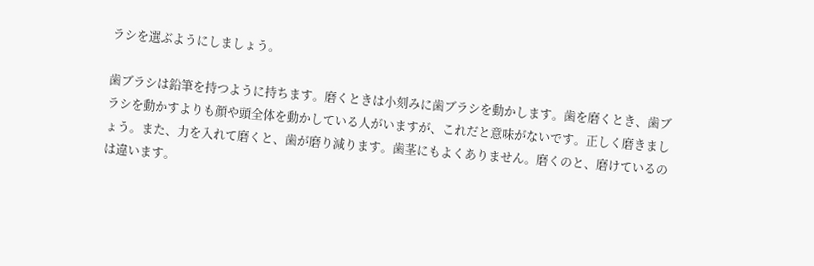ラシを選ぶようにしましょう。

歯ブラシは鉛筆を持つように持ちます。磨くときは小刻みに歯ブラシを動かします。歯を磨くとき、歯ブラシを動かすよりも顔や頭全体を動かしている人がいますが、これだと意味がないです。正しく磨きましょう。また、力を入れて磨くと、歯が磨り減ります。歯茎にもよくありません。磨くのと、磨けているのは違います。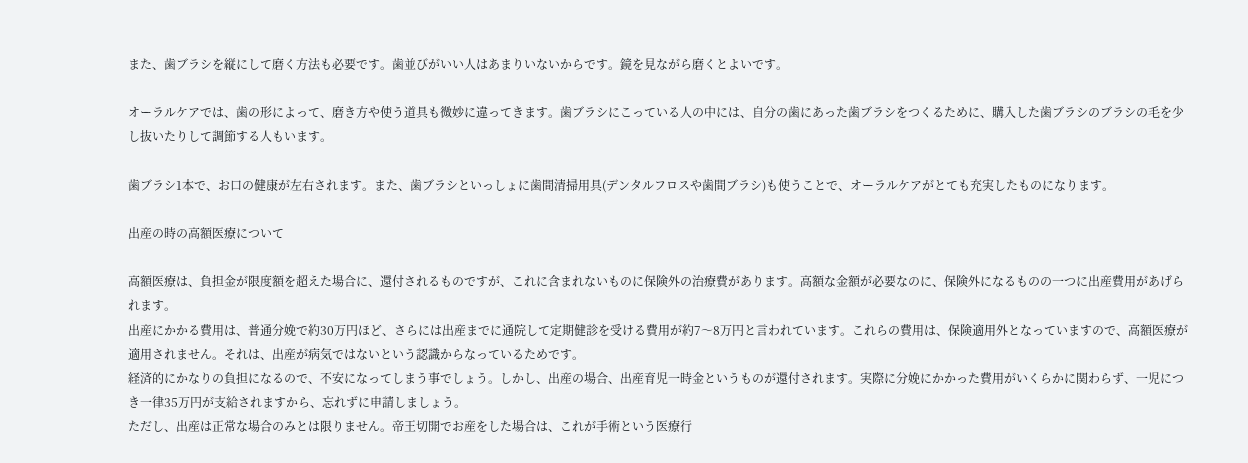また、歯ブラシを縦にして磨く方法も必要です。歯並びがいい人はあまりいないからです。鏡を見ながら磨くとよいです。

オーラルケアでは、歯の形によって、磨き方や使う道具も微妙に違ってきます。歯ブラシにこっている人の中には、自分の歯にあった歯ブラシをつくるために、購入した歯ブラシのブラシの毛を少し抜いたりして調節する人もいます。

歯ブラシ1本で、お口の健康が左右されます。また、歯ブラシといっしょに歯間清掃用具(デンタルフロスや歯間ブラシ)も使うことで、オーラルケアがとても充実したものになります。

出産の時の高額医療について

高額医療は、負担金が限度額を超えた場合に、還付されるものですが、これに含まれないものに保険外の治療費があります。高額な金額が必要なのに、保険外になるものの一つに出産費用があげられます。
出産にかかる費用は、普通分娩で約30万円ほど、さらには出産までに通院して定期健診を受ける費用が約7〜8万円と言われています。これらの費用は、保険適用外となっていますので、高額医療が適用されません。それは、出産が病気ではないという認識からなっているためです。
経済的にかなりの負担になるので、不安になってしまう事でしょう。しかし、出産の場合、出産育児一時金というものが還付されます。実際に分娩にかかった費用がいくらかに関わらず、一児につき一律35万円が支給されますから、忘れずに申請しましょう。
ただし、出産は正常な場合のみとは限りません。帝王切開でお産をした場合は、これが手術という医療行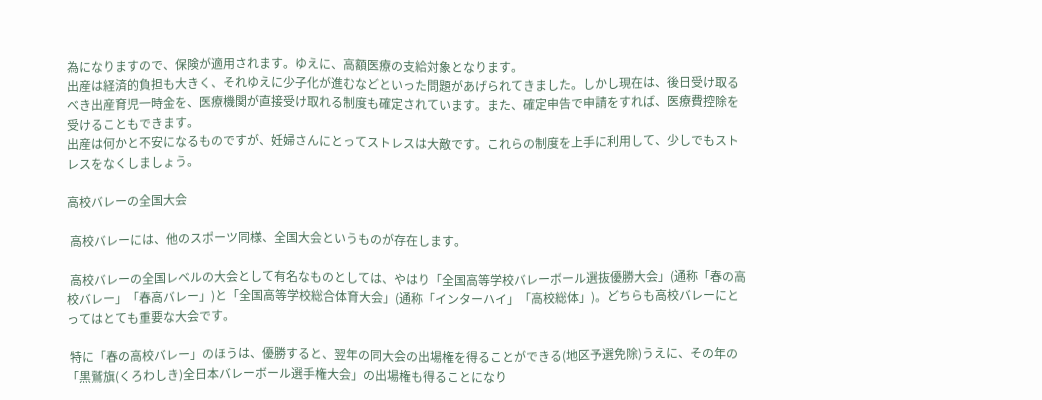為になりますので、保険が適用されます。ゆえに、高額医療の支給対象となります。
出産は経済的負担も大きく、それゆえに少子化が進むなどといった問題があげられてきました。しかし現在は、後日受け取るべき出産育児一時金を、医療機関が直接受け取れる制度も確定されています。また、確定申告で申請をすれば、医療費控除を受けることもできます。
出産は何かと不安になるものですが、妊婦さんにとってストレスは大敵です。これらの制度を上手に利用して、少しでもストレスをなくしましょう。

高校バレーの全国大会

 高校バレーには、他のスポーツ同様、全国大会というものが存在します。

 高校バレーの全国レベルの大会として有名なものとしては、やはり「全国高等学校バレーボール選抜優勝大会」(通称「春の高校バレー」「春高バレー」)と「全国高等学校総合体育大会」(通称「インターハイ」「高校総体」)。どちらも高校バレーにとってはとても重要な大会です。

 特に「春の高校バレー」のほうは、優勝すると、翌年の同大会の出場権を得ることができる(地区予選免除)うえに、その年の「黒鷲旗(くろわしき)全日本バレーボール選手権大会」の出場権も得ることになり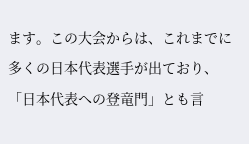ます。この大会からは、これまでに多くの日本代表選手が出ており、「日本代表への登竜門」とも言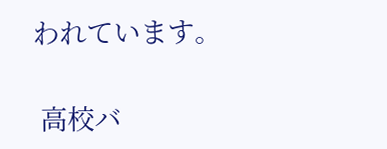われています。

 高校バ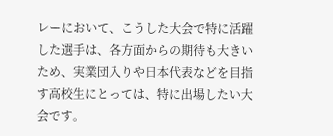レーにおいて、こうした大会で特に活躍した選手は、各方面からの期待も大きいため、実業団入りや日本代表などを目指す高校生にとっては、特に出場したい大会です。